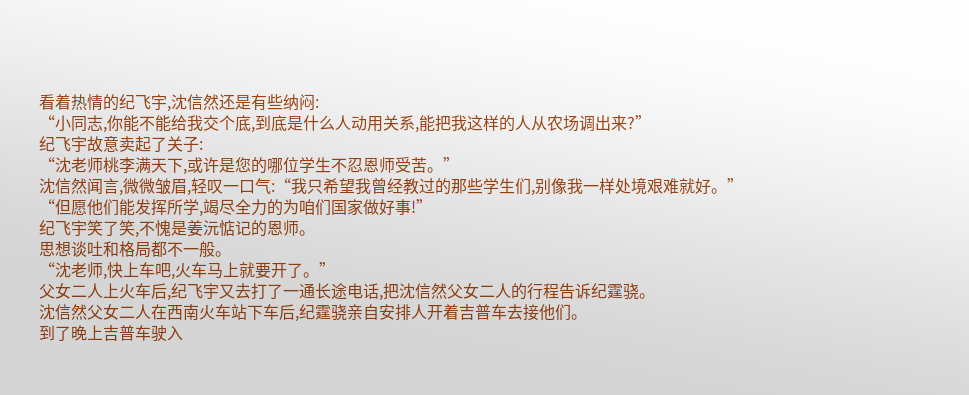看着热情的纪飞宇,沈信然还是有些纳闷:
“小同志,你能不能给我交个底,到底是什么人动用关系,能把我这样的人从农场调出来?”
纪飞宇故意卖起了关子:
“沈老师桃李满天下,或许是您的哪位学生不忍恩师受苦。”
沈信然闻言,微微皱眉,轻叹一口气:“我只希望我曾经教过的那些学生们,别像我一样处境艰难就好。”
“但愿他们能发挥所学,竭尽全力的为咱们国家做好事!”
纪飞宇笑了笑,不愧是姜沅惦记的恩师。
思想谈吐和格局都不一般。
“沈老师,快上车吧,火车马上就要开了。”
父女二人上火车后,纪飞宇又去打了一通长途电话,把沈信然父女二人的行程告诉纪霆骁。
沈信然父女二人在西南火车站下车后,纪霆骁亲自安排人开着吉普车去接他们。
到了晚上吉普车驶入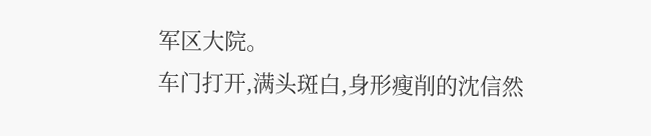军区大院。
车门打开,满头斑白,身形瘦削的沈信然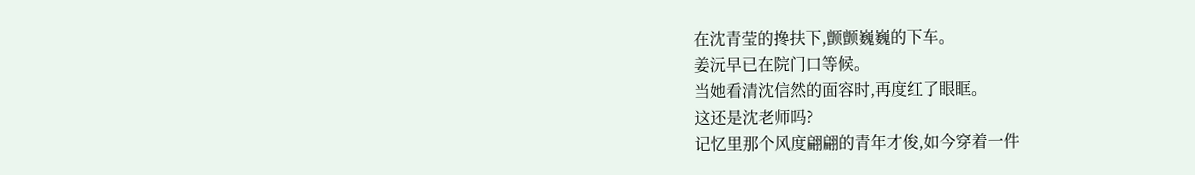在沈青莹的搀扶下,颤颤巍巍的下车。
姜沅早已在院门口等候。
当她看清沈信然的面容时,再度红了眼眶。
这还是沈老师吗?
记忆里那个风度翩翩的青年才俊,如今穿着一件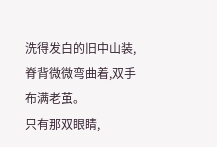洗得发白的旧中山装,脊背微微弯曲着,双手布满老茧。
只有那双眼睛,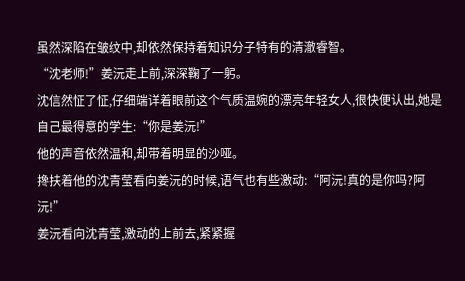虽然深陷在皱纹中,却依然保持着知识分子特有的清澈睿智。
“沈老师!”姜沅走上前,深深鞠了一躬。
沈信然怔了怔,仔细端详着眼前这个气质温婉的漂亮年轻女人,很快便认出,她是自己最得意的学生:“你是姜沅!”
他的声音依然温和,却带着明显的沙哑。
搀扶着他的沈青莹看向姜沅的时候,语气也有些激动:“阿沅!真的是你吗?阿沅!”
姜沅看向沈青莹,激动的上前去,紧紧握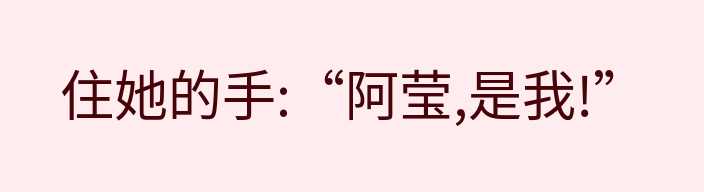住她的手:“阿莹,是我!”